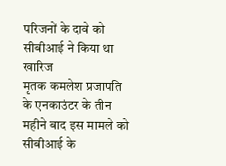परिजनों के दावे को सीबीआई ने किया था खारिज
मृतक कमलेश प्रजापति के एनकाउंटर के तीन महीने बाद इस मामले को सीबीआई के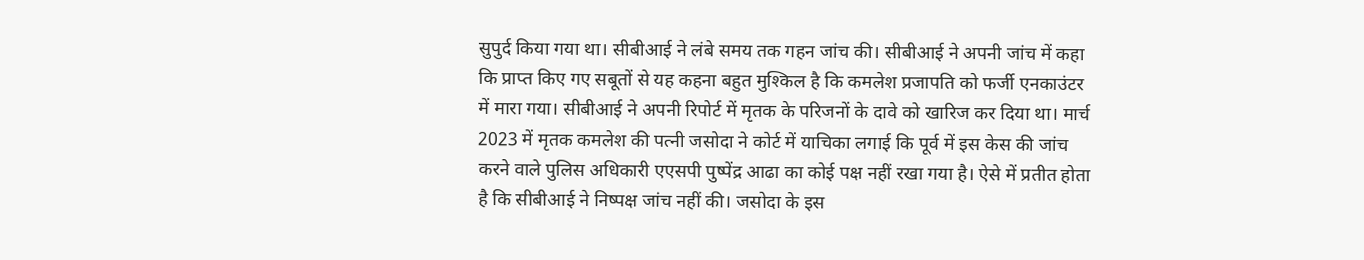सुपुर्द किया गया था। सीबीआई ने लंबे समय तक गहन जांच की। सीबीआई ने अपनी जांच में कहा कि प्राप्त किए गए सबूतों से यह कहना बहुत मुश्किल है कि कमलेश प्रजापति को फर्जी एनकाउंटर में मारा गया। सीबीआई ने अपनी रिपोर्ट में मृतक के परिजनों के दावे को खारिज कर दिया था। मार्च 2023 में मृतक कमलेश की पत्नी जसोदा ने कोर्ट में याचिका लगाई कि पूर्व में इस केस की जांच करने वाले पुलिस अधिकारी एएसपी पुष्पेंद्र आढा का कोई पक्ष नहीं रखा गया है। ऐसे में प्रतीत होता है कि सीबीआई ने निष्पक्ष जांच नहीं की। जसोदा के इस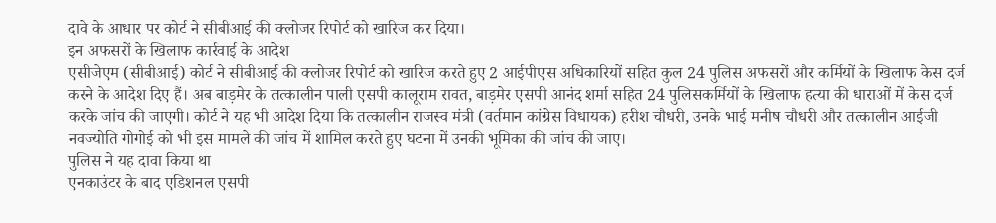दावे के आधार पर कोर्ट ने सीबीआई की क्लोजर रिपोर्ट को खारिज कर दिया।
इन अफसरों के खिलाफ कार्रवाई के आदेश
एसीजेएम (सीबीआई) कोर्ट ने सीबीआई की क्लोजर रिपोर्ट को खारिज करते हुए 2 आईपीएस अधिकारियों सहित कुल 24 पुलिस अफसरों और कर्मियों के खिलाफ केस दर्ज करने के आदेश दिए हैं। अब बाड़मेर के तत्कालीन पाली एसपी कालूराम रावत, बाड़मेर एसपी आनंद शर्मा सहित 24 पुलिसकर्मियों के खिलाफ हत्या की धाराओं में केस दर्ज करके जांच की जाएगी। कोर्ट ने यह भी आदेश दिया कि तत्कालीन राजस्व मंत्री (वर्तमान कांग्रेस विधायक) हरीश चौधरी, उनके भाई मनीष चौधरी और तत्कालीन आईजी नवज्योति गोगोई को भी इस मामले की जांच में शामिल करते हुए घटना में उनकी भूमिका की जांच की जाए।
पुलिस ने यह दावा किया था
एनकाउंटर के बाद एडिशनल एसपी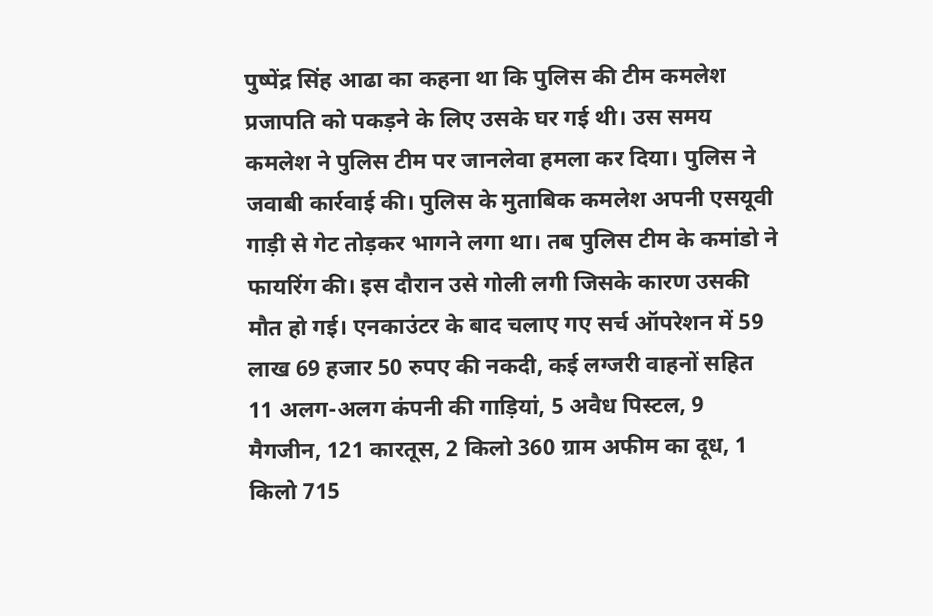पुष्पेंद्र सिंह आढा का कहना था कि पुलिस की टीम कमलेश प्रजापति को पकड़ने के लिए उसके घर गई थी। उस समय कमलेश ने पुलिस टीम पर जानलेवा हमला कर दिया। पुलिस ने जवाबी कार्रवाई की। पुलिस के मुताबिक कमलेश अपनी एसयूवी गाड़ी से गेट तोड़कर भागने लगा था। तब पुलिस टीम के कमांडो ने फायरिंग की। इस दौरान उसे गोली लगी जिसके कारण उसकी मौत हो गई। एनकाउंटर के बाद चलाए गए सर्च ऑपरेशन में 59 लाख 69 हजार 50 रुपए की नकदी, कई लग्जरी वाहनों सहित 11 अलग-अलग कंपनी की गाड़ियां, 5 अवैध पिस्टल, 9 मैगजीन, 121 कारतूस, 2 किलो 360 ग्राम अफीम का दूध, 1 किलो 715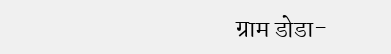ग्राम डोडा-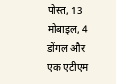पोस्त, 13 मोबाइल, 4 डोंगल और एक एटीएम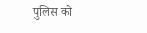पुलिस को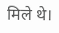मिले थे।